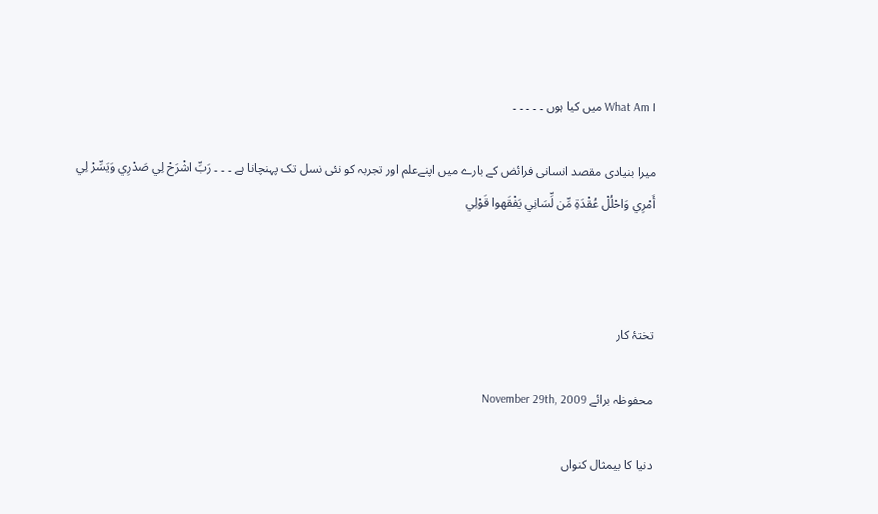What Am I میں کیا ہوں ۔ ۔ ۔ ۔ ۔

میرا بنیادی مقصد انسانی فرائض کے بارے میں اپنےعلم اور تجربہ کو نئی نسل تک پہنچانا ہے ۔ ۔ ۔ رَبِّ اشْرَحْ لِي صَدْرِي وَيَسِّرْ لِي أَمْرِي وَاحْلُلْ عُقْدَةِ مِّن لِّسَانِي يَفْقَھوا قَوْلِي



تختۂ کار

محفوظہ برائے November 29th, 2009

دنیا کا بیمثال کنواں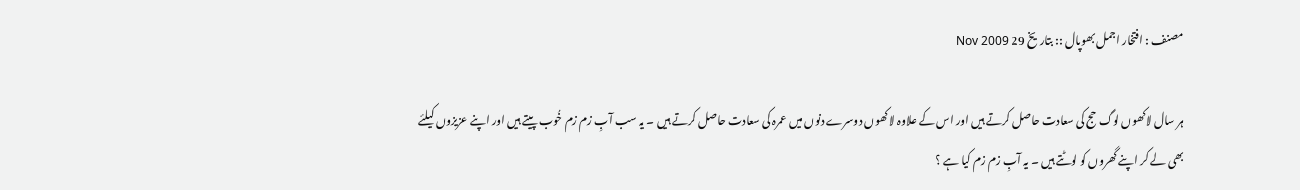مصنف : افتخار اجمل بھوپال :: بتاریخ 29 Nov 2009

ہر سال لاکھوں لوگ حج کی سعادت حاصل کرتے ہیں اور اس کے علاوہ لاکھوں دوسرے دنوں میں عمرہ کی سعادت حاصل کرتے ہیں ۔ یہ سب آبِ زم زم خُوب پیتے ہیں اور اپنے عزیزوں کیلئے بھی لے کر اپنے گھروں کو لوٹتے ہیں ۔ یہ آبِ زم زم کیا ہے ؟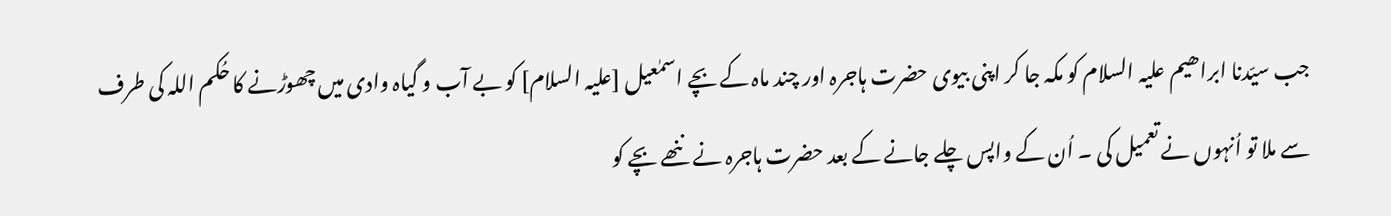جب سیّدنا ابراھیم علیہ السلام کو مکہ جا کر اپنی بیوی حضرت ہاجرہ اور چند ماہ کے بچے اسمٰعیل [علیہ السلام] کو بے آب و گیاہ وادی میں چھوڑنے کا حُکم اللہ کی طرف سے ملا تو اُنہوں نے تعمیل کی ۔ اُن کے واپس چلے جانے کے بعد حضرت ہاجرہ نے ننھے بچے کو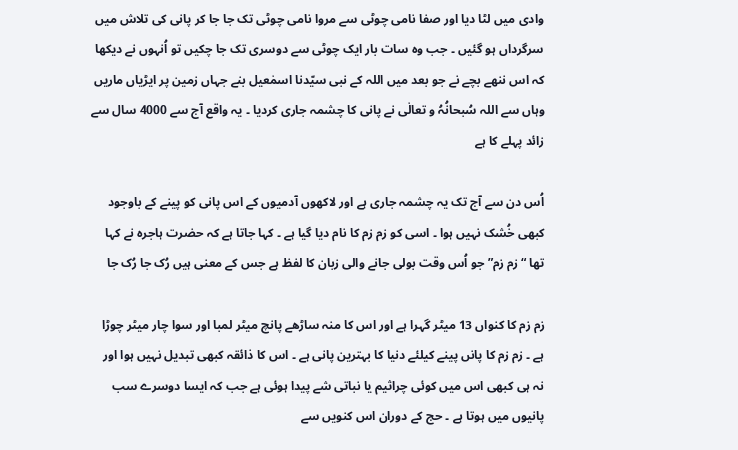وادی میں لٹا دیا اور صفا نامی چوٹی سے مروا نامی چوٹی تک جا جا کر پانی کی تلاش میں سرگرداں ہو گئیں ۔ جب وہ سات بار ایک چوٹی سے دوسری تک جا چکیں تو اُنہوں نے ديکھا کہ اس ننھے بچے نے جو بعد میں اللہ کے نبی سیّدنا اسمٰعیل بنے جہاں زمین پر ایڑیاں ماریں وہاں سے اللہ سُبحانُہُ و تعالٰی نے پانی کا چشمہ جاری کردیا ۔ یہ واقع آج سے 4000 سال سے زائد پہلے کا ہے

اُس دن سے آج تک یہ چشمہ جاری ہے اور لاکھوں آدمیوں کے اس پانی کو پينے کے باوجود کبھی خُشک نہیں ہوا ۔ اسی کو زم زم کا نام دیا گیا ہے ۔ کہا جاتا ہے کہ حضرت ہاجرہ نے کہا تھا “زم زم” جو اُس وقت بولی جانے والی زبان کا لفظ ہے جس کے معنی ہیں رُک جا رُک جا

زم زم کا کنواں 13 میٹر گہرا ہے اور اس کا منہ ساڑھے پانچ میٹر لمبا اور سوا چار میٹر چوڑا ہے ۔ زم زم کا پانں پینے کیلئے دنیا کا بہترین پانی ہے ۔ اس کا ذائقہ کبھی تبدیل نہیں ہوا اور نہ ہی کبھی اس میں کوئی چراثیم یا نباتی شے پیدا ہوئی ہے جب کہ ایسا دوسرے سب پانیوں میں ہوتا ہے ۔ حج کے دوران اس کنویں سے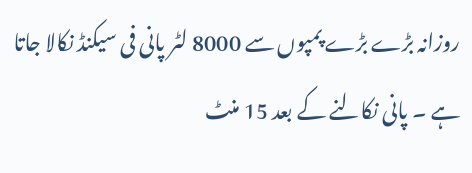روزانہ بڑے بڑے پمپوں سے 8000 لٹر پانی فی سیکنڈ نکالا جاتا ہے ۔ پانی نکالنے کے بعد 15 منٹ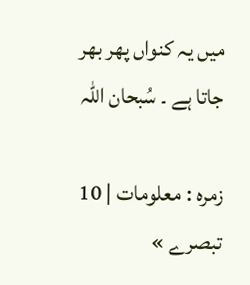میں یہ کنواں پھر بھر جاتا ہے ۔ سُبحان اللہ

زمرہ : معلومات | 10 تبصرے »